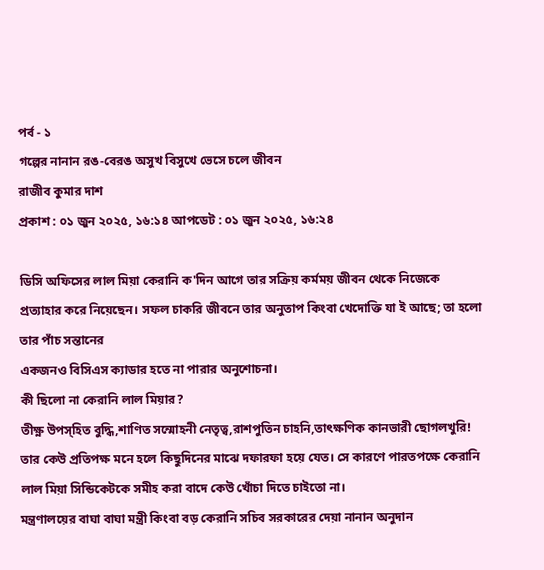পর্ব - ১
গল্পের নানান রঙ-বেরঙ অসুখ বিসুখে ভেসে চলে জীবন
রাজীব কুমার দাশ
প্রকাশ : ০১ জুন ২০২৫, ১৬:১৪ আপডেট : ০১ জুন ২০২৫, ১৬:২৪

ডিসি অফিসের লাল মিয়া কেরানি ক'দিন আগে তার সক্রিয় কর্মময় জীবন থেকে নিজেকে প্রত্যাহার করে নিয়েছেন। সফল চাকরি জীবনে তার অনুতাপ কিংবা খেদোক্তি যা ই আছে; তা হলো তার পাঁচ সন্তানের
একজনও বিসিএস ক্যাডার হতে না পারার অনুশোচনা।
কী ছিলো না কেরানি লাল মিয়ার?
তীক্ষ্ণ উপস্হিত বুদ্ধি,শাণিত সন্মোহনী নেতৃত্ব,রাশপুতিন চাহনি,তাৎক্ষণিক কানভারী ছোগলখুরি! তার কেউ প্রতিপক্ষ মনে হলে কিছুদিনের মাঝে দফারফা হয়ে যেত। সে কারণে পারতপক্ষে কেরানি লাল মিয়া সিন্ডিকেটকে সমীহ করা বাদে কেউ খোঁচা দিতে চাইতো না।
মন্ত্রণালয়ের বাঘা বাঘা মন্ত্রী কিংবা বড় কেরানি সচিব সরকারের দেয়া নানান অনুদান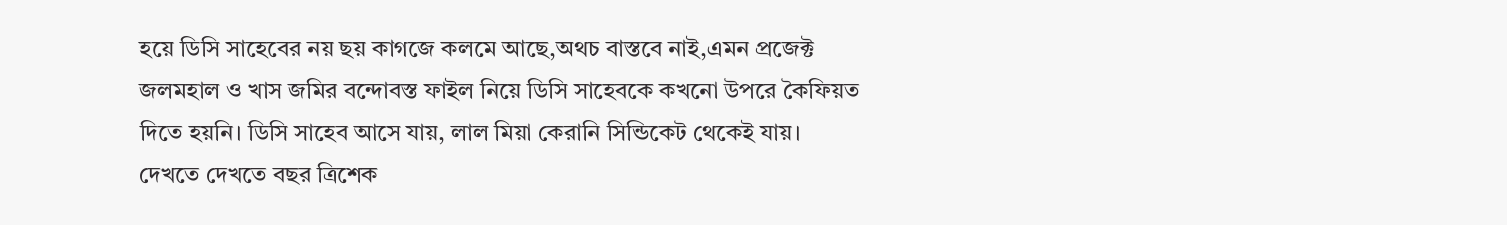হয়ে ডিসি সাহেবের নয় ছয় কাগজে কলমে আছে,অথচ বাস্তবে নাই,এমন প্রজেক্ট জলমহাল ও খাস জমির বন্দোবস্ত ফাইল নিয়ে ডিসি সাহেবকে কখনো উপরে কৈফিয়ত দিতে হয়নি। ডিসি সাহেব আসে যায়, লাল মিয়া কেরানি সিন্ডিকেট থেকেই যায়।
দেখতে দেখতে বছর ত্রিশেক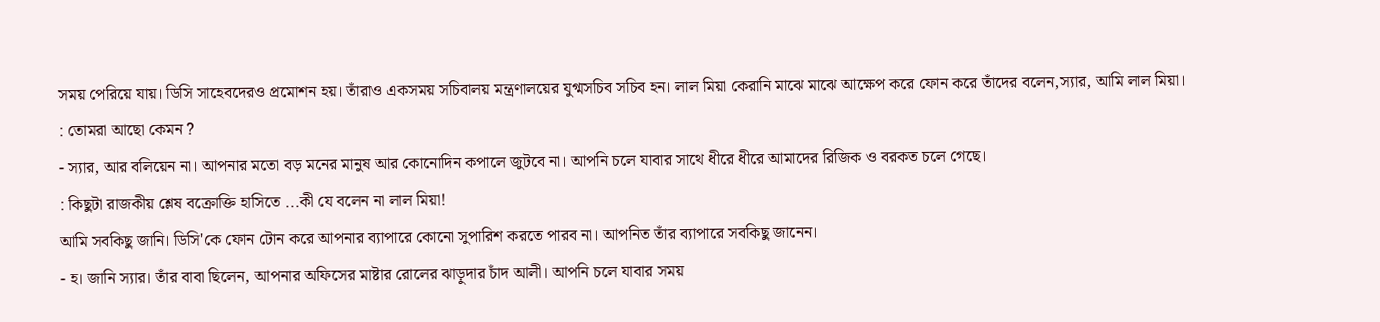সময় পেরিয়ে যায়। ডিসি সাহেবদেরও প্রমোশন হয়। তাঁরাও একসময় সচিবালয় মন্ত্রণালয়ের যুগ্মসচিব সচিব হন। লাল মিয়া কেরানি মাঝে মাঝে আক্ষেপ করে ফোন করে তাঁদের বলেন,স্যার, আমি লাল মিয়া।
: তোমরা আছো কেমন ?
- স্যার, আর বলিয়েন না। আপনার মতো বড় মনের মানুষ আর কোনোদিন কপালে জুটবে না। আপনি চলে যাবার সাথে ধীরে ধীরে আমাদের রিজিক ও বরকত চলে গেছে।
: কিছুটা রাজকীয় শ্লেষ বক্রোক্তি হাসিতে ...কী যে বলেন না লাল মিয়া!
আমি সবকিছু জানি। ডিসি'কে ফোন টোন করে আপনার ব্যাপারে কোনো সুপারিশ করতে পারব না। আপনিত তাঁর ব্যাপারে সবকিছু জানেন।
- হ। জানি স্যার। তাঁর বাবা ছিলেন, আপনার অফিসের মাষ্টার রোলের ঝাড়ুদার চাঁদ আলী। আপনি চলে যাবার সময়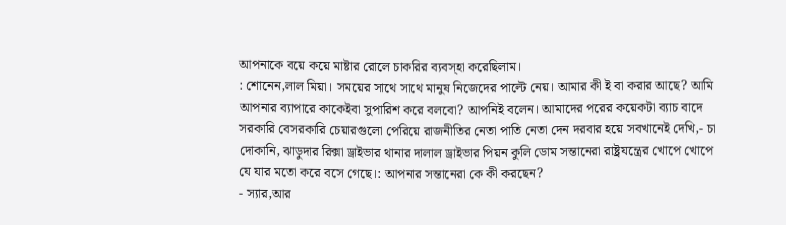আপনাকে বয়ে কয়ে মাষ্টার রোলে চাকরির ব্যবস্হা করেছিলাম।
: শোনেন,লাল মিয়া। সময়ের সাথে সাথে মানুষ নিজেদের পাল্টে নেয়। আমার কী ই বা করার আছে? আমি আপনার ব্যাপারে কাকেইবা সুপারিশ করে বলবো? আপনিই বলেন। আমাদের পরের কয়েকটা ব্যাচ বাদে সরকারি বেসরকারি চেয়ারগুলো পেরিয়ে রাজনীতির নেতা পাতি নেতা দেন দরবার হয়ে সবখানেই দেখি,- চা দোকানি, ঝাড়ুদার রিক্সা ড্রাইভার থানার দালাল ড্রাইভার পিয়ন কুলি ডোম সন্তানেরা রাষ্ট্রযন্ত্রের খোপে খোপে যে যার মতো করে বসে গেছে।: আপনার সন্তানেরা কে কী করছেন?
- স্যার,আর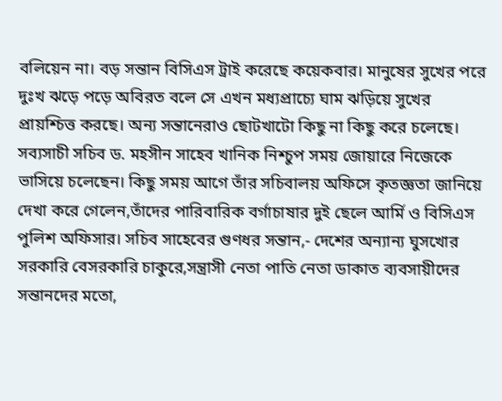বলিয়েন না। বড় সন্তান বিসিএস ট্রাই করেছে কয়েকবার। মানুষের সুখের পরে দুঃখ ঝড়ে পড়ে অবিরত বলে সে এখন মধ্যপ্রাচ্যে ঘাম ঝড়িয়ে সুখের প্রায়শ্চিত্ত করছে। অন্য সন্তানেরাও ছোটখাটো কিছু না কিছু করে চলেছে।
সব্যসাচী সচিব ড. মহসীন সাহেব খানিক নিশ্চুপ সময় জোয়ারে নিজেকে ভাসিয়ে চলেছেন। কিছু সময় আগে তাঁর সচিবালয় অফিসে কৃতজ্ঞতা জানিয়ে দেখা করে গেলেন,তাঁদের পারিবারিক বর্গাচাষার দুই ছেলে আর্মি ও বিসিএস পুলিশ অফিসার। সচিব সাহেবের গুণধর সন্তান,- দেশের অন্যান্য ঘুসখোর সরকারি বেসরকারি চাকুরে,সন্ত্রাসী নেতা পাতি নেতা ডাকাত ব্যবসায়ীদের সন্তানদের মতো,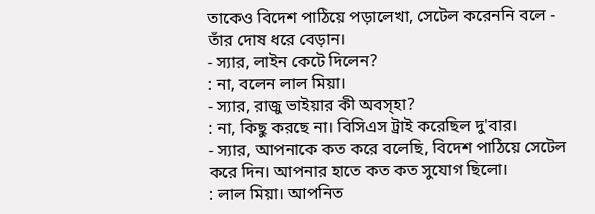তাকেও বিদেশ পাঠিয়ে পড়ালেখা, সেটেল করেননি বলে - তাঁর দোষ ধরে বেড়ান।
- স্যার, লাইন কেটে দিলেন?
: না, বলেন লাল মিয়া।
- স্যার, রাজু ভাইয়ার কী অবস্হা?
: না, কিছু করছে না। বিসিএস ট্রাই করেছিল দু'বার।
- স্যার, আপনাকে কত করে বলেছি, বিদেশ পাঠিয়ে সেটেল করে দিন। আপনার হাতে কত কত সুযোগ ছিলো।
: লাল মিয়া। আপনিত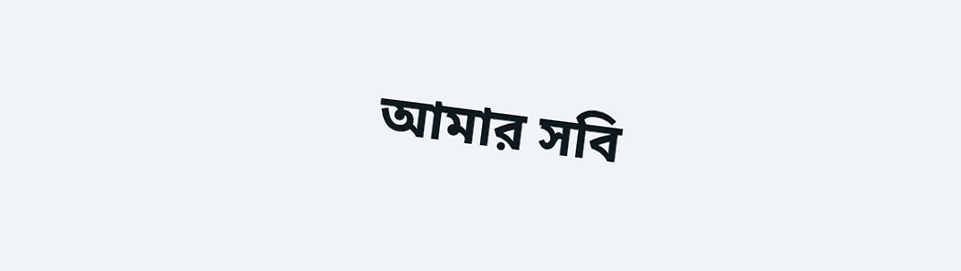আমার সবি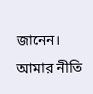জানেন। আমার নীতি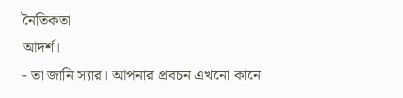নৈতিকতা
আদর্শ।
- তা জানি স্যার। আপনার প্রবচন এখনো কানে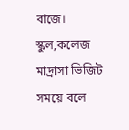বাজে। স্কুল,কলেজ মাদ্রাসা ভিজিট সময়ে বলে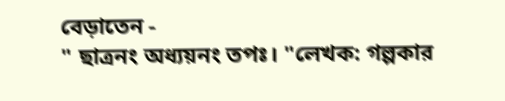বেড়াতেন -
" ছাত্রনং অধ্যয়নং তপঃ। "লেখক: গল্পকার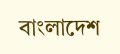বাংলাদেশ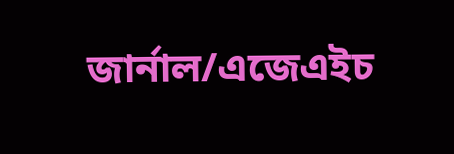জার্নাল/এজেএইচ